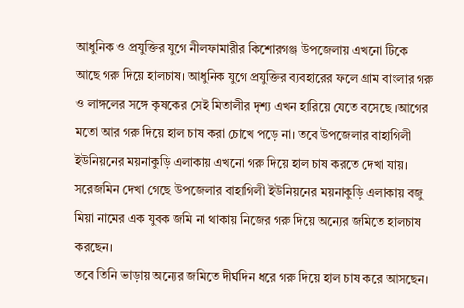আধুনিক ও প্রযুক্তির যুগে নীলফামারীর কিশোরগঞ্জ উপজেলায় এখনো টিকে আছে গরু দিয়ে হালচাষ। আধুনিক যুগে প্রযুক্তির ব্যবহারের ফলে গ্রাম বাংলার গরু ও লাঙ্গলের সঙ্গে কৃষকের সেই মিতালীর দৃশ্য এখন হারিয়ে যেতে বসেছে ।আগের মতো আর গরু দিয়ে হাল চাষ করা চোখে পড়ে না। তবে উপজেলার বাহাগিলী ইউনিয়নের ময়নাকুড়ি এলাকায় এখনো গরু দিয়ে হাল চাষ করতে দেখা যায়।
সরেজমিন দেখা গেছে উপজেলার বাহাগিলী ইউনিয়নের ময়নাকুড়ি এলাকায় বজু মিয়া নামের এক যুবক জমি না থাকায় নিজের গরু দিয়ে অন্যের জমিতে হালচাষ করছেন।
তবে তিনি ভাড়ায় অন্যের জমিতে দীর্ঘদিন ধরে গরু দিয়ে হাল চাষ করে আসছেন।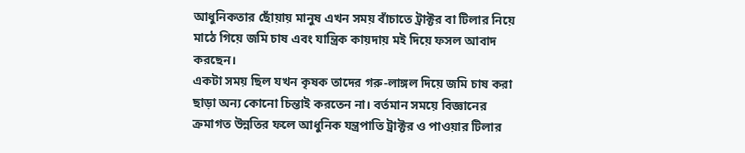আধুনিকতার ছোঁয়ায় মানুষ এখন সময় বাঁচাতে ট্রাক্টর বা টিলার নিয়ে মাঠে গিয়ে জমি চাষ এবং যান্ত্রিক কায়দায় মই দিয়ে ফসল আবাদ করছেন।
একটা সময় ছিল যখন কৃষক তাদের গরু-লাঙ্গল দিয়ে জমি চাষ করা ছাড়া অন্য কোনো চিন্তাই করতেন না। বর্তমান সময়ে বিজ্ঞানের ক্রমাগত উন্নতির ফলে আধুনিক যন্ত্রপাতি ট্রাক্টর ও পাওয়ার টিলার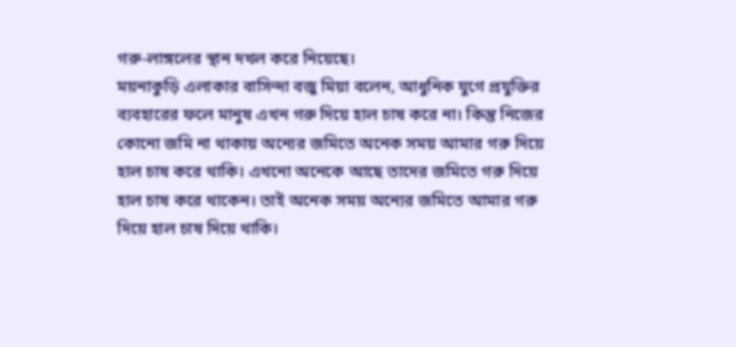গরু-লাঙ্গলের স্থান দখল করে নিয়েছে।
ময়নাকুড়ি এলাকার বাসিন্দা বজু মিয়া বলেন, আধুনিক যুগে প্রযুক্তির ব্যবহারের ফলে মানুষ এখন গরু দিয়ে হাল চাষ করে না। কিন্তু নিজের কোনো জমি না থাকায় অন্যের জমিতে অনেক সময় আমার গরু দিয়ে হাল চাষ করে থাকি। এখনো অনেকে আছে তাদের জমিতে গরু দিয়ে হাল চাষ করে থাকেন। তাই অনেক সময় অন্যের জমিতে আমার গরু দিয়ে হাল চাষ দিয়ে থাকি।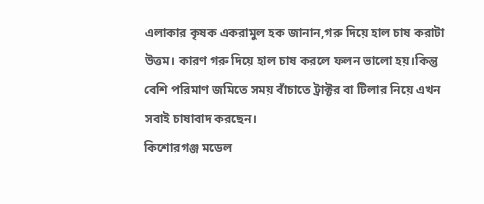এলাকার কৃষক একরামুল হক জানান,গরু দিয়ে হাল চাষ করাটা উত্তম। কারণ গরু দিয়ে হাল চাষ করলে ফলন ভালো হয়।কিন্তু বেশি পরিমাণ জমিতে সময় বাঁচাতে ট্রাক্টর বা টিলার নিয়ে এখন সবাই চাষাবাদ করছেন।
কিশোরগঞ্জ মডেল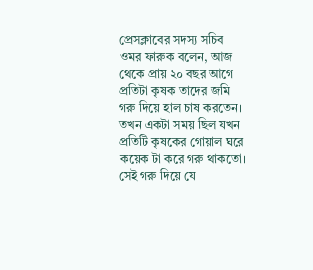প্রেসক্লাবের সদস্য সচিব ওমর ফারুক বলেন, আজ থেকে প্রায় ২০ বছর আগে প্রতিটা কৃষক তাদের জমি গরু দিয়ে হাল চাষ করতেন। তখন একটা সময় ছিল যখন প্রতিটি কৃষকের গোয়াল ঘরে কয়েক টা করে গরু থাকতো। সেই গরু দিয়ে যে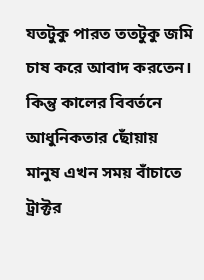যতটুকু পারত ততটুকু জমি চাষ করে আবাদ করতেন। কিন্তু কালের বিবর্তনে আধুনিকতার ছোঁয়ায় মানুষ এখন সময় বাঁচাতে ট্রাক্টর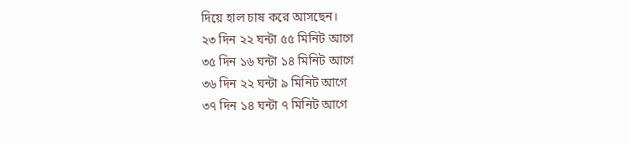দিয়ে হাল চাষ করে আসছেন।
২৩ দিন ২২ ঘন্টা ৫৫ মিনিট আগে
৩৫ দিন ১৬ ঘন্টা ১৪ মিনিট আগে
৩৬ দিন ২২ ঘন্টা ৯ মিনিট আগে
৩৭ দিন ১৪ ঘন্টা ৭ মিনিট আগে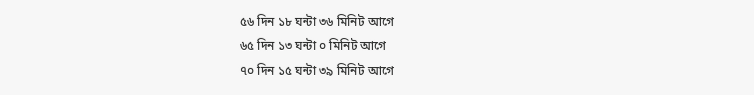৫৬ দিন ১৮ ঘন্টা ৩৬ মিনিট আগে
৬৫ দিন ১৩ ঘন্টা ০ মিনিট আগে
৭০ দিন ১৫ ঘন্টা ৩৯ মিনিট আগে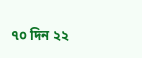৭০ দিন ২২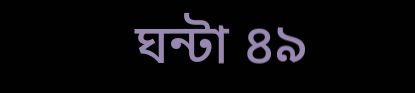ঘন্টা ৪৯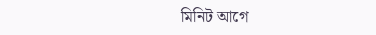মিনিট আগে